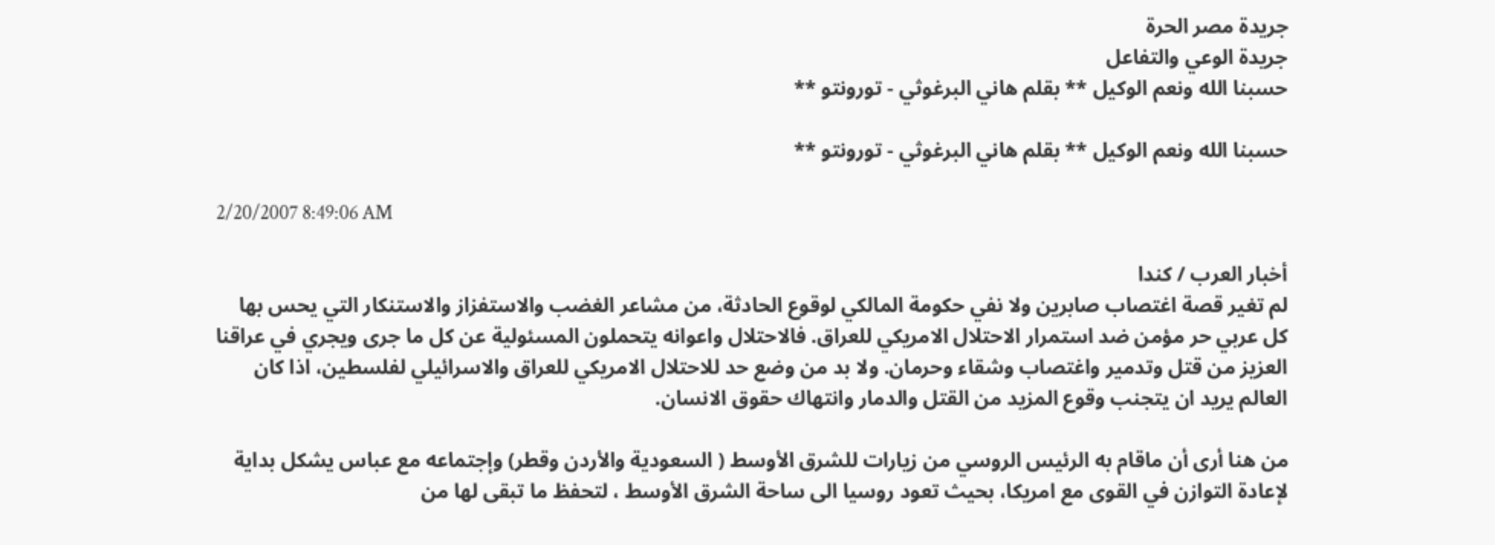جريدة مصر الحرة
جريدة الوعي والتفاعل
حسبنا الله ونعم الوكيل ** بقلم هاني البرغوثي - تورونتو **

حسبنا الله ونعم الوكيل ** بقلم هاني البرغوثي - تورونتو **

2/20/2007 8:49:06 AM

أخبار العرب / كندا
لم تغير قصة اغتصاب صابرين ولا نفي حكومة المالكي لوقوع الحادثة، من مشاعر الغضب والاستفزاز والاستنكار التي يحس بها كل عربي حر مؤمن ضد استمرار الاحتلال الامريكي للعراق. فالاحتلال واعوانه يتحملون المسئولية عن كل ما جرى ويجري في عراقنا العزيز من قتل وتدمير واغتصاب وشقاء وحرمان. ولا بد من وضع حد للاحتلال الامريكي للعراق والاسرائيلي لفلسطين، اذا كان العالم يريد ان يتجنب وقوع المزيد من القتل والدمار وانتهاك حقوق الانسان.

من هنا أرى أن ماقام به الرئيس الروسي من زيارات للشرق الأوسط ( السعودية والأردن وقطر) وإجتماعه مع عباس يشكل بداية لإعادة التوازن في القوى مع امريكا، بحيث تعود روسيا الى ساحة الشرق الأوسط ، لتحفظ ما تبقى لها من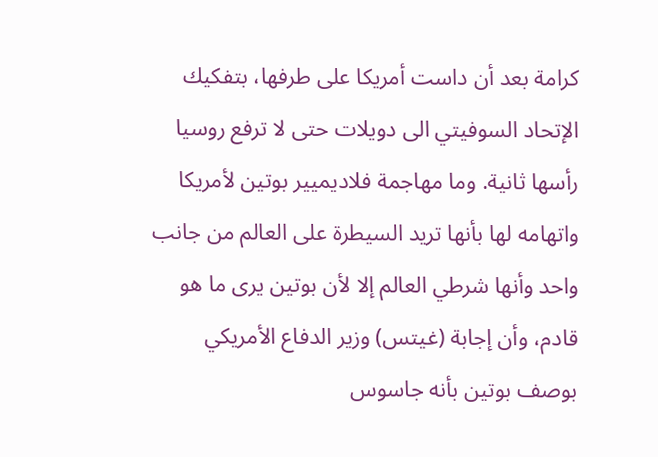كرامة بعد أن داست أمريكا على طرفها، بتفكيك الإتحاد السوفيتي الى دويلات حتى لا ترفع روسيا رأسها ثانية. وما مهاجمة فلاديميير بوتين لأمريكا واتهامه لها بأنها تريد السيطرة على العالم من جانب واحد وأنها شرطي العالم إلا لأن بوتين يرى ما هو قادم، وأن إجابة (غيتس) وزير الدفاع الأمريكي بوصف بوتين بأنه جاسوس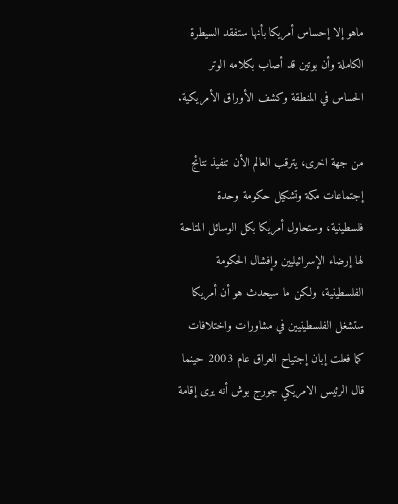ماهو إلا إحساس أمريكا بأنها ستفقد السيطرة الكاملة وأن بوتين قد أصاب بكلامه الوتر الحساس في المنطقة وكشف الأوراق الأمريكية.

من جهة اخرى، يترقب العالم الأن تنفيذ نتائج إجتماعات مكة وتشكيل حكومة وحدة فلسطينية، وستحاول أمريكا بكل الوسائل المتاحة لها إرضاء الإسرائيليين وإفشال الحكومة الفلسطينية، ولكن ما سيحدث هو أن أمريكا ستشغل الفلسطينيين في مشاورات واختلافات كما فعلت إبان إجتياح العراق عام 2003 حينما قال الرئيس الامريكي جورج بوش أنه يرى إقامة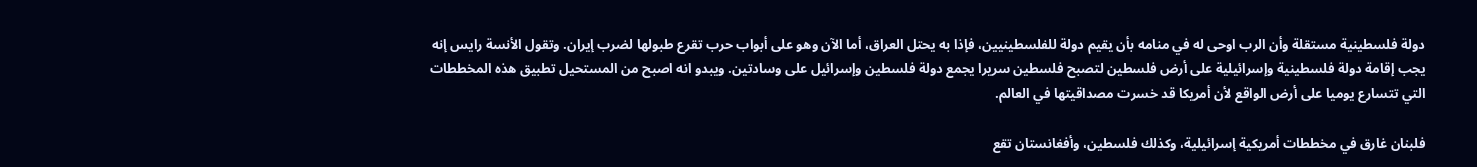دولة فلسطينية مستقلة وأن الرب اوحى له في منامه بأن يقيم دولة للفلسطينيين، فإذا به يحتل العراق، أما الآن وهو على أبواب حرب تقرع طبولها لضرب إيران. وتقول الأنسة رايس إنه يجب إقامة دولة فلسطينية وإسرائيلية على أرض فلسطين لتصبح فلسطين سريرا يجمع دولة فلسطين وإسرائيل على وسادتين. ويبدو انه اصبح من المستحيل تطبيق هذه المخططات التي تتسارع يوميا على أرض الواقع لأن أمريكا قد خسرت مصداقيتها في العالم.

فلبنان غارق في مخططات أمريكية إسرائيلية، وكذلك فلسطين، وأفغانستان تقع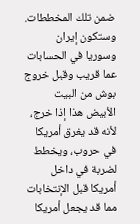ضمن تلك المخططات. وستكون إيران وسوريا في الحسابات عما قريب وقبل خروج بوش من البيت الأبيض هذا إذا خرج، لأنه قد يغرق أمريكا في حروب، ويخطط لضربة في داخل أمريكا قبل الإنتخابات مما قد يجعل أمريكا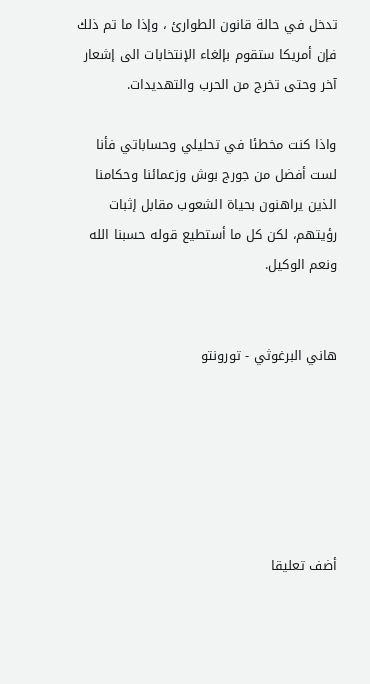تدخل في حالة قانون الطوارئ ، وإذا ما تم ذلك فإن أمريكا ستقوم بإلغاء الإنتخابات الى إشعار آخر وحتى تخرج من الحرب والتهديدات.

واذا كنت مخطئا في تحليلي وحساباتي فأنا لست أفضل من جورج بوش وزعمائنا وحكامنا الذين يراهنون بحياة الشعوب مقابل إثبات رؤيتهم، لكن كل ما أستطيع قوله حسبنا الله ونعم الوكيل.


هاني البرغوثي - تورونتو






أضف تعليقا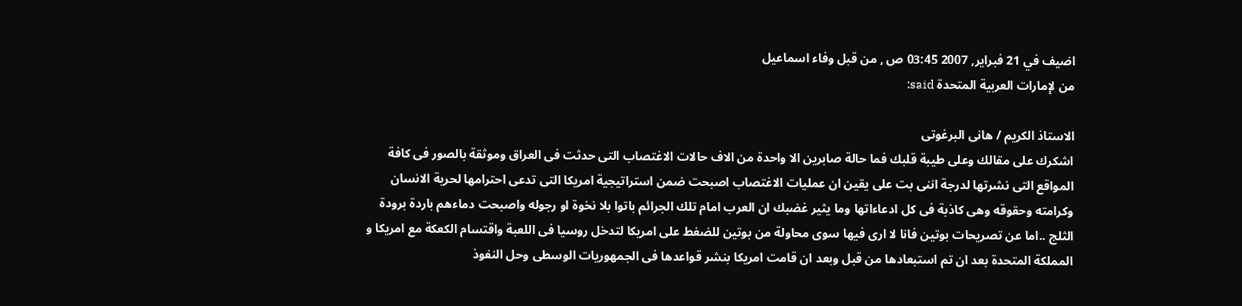اضيف في 21 فبراير, 2007 03:45 ص , من قبل وفاء اسماعيل
من لإمارات العربية المتحدة said:

الاستاذ الكريم / هانى البرغوتى
اشكرك على مقالك وعلى طيبة قلبك فما حالة صابرين الا واحدة من الاف حالات الاغتصاب التى حدثت فى العراق وموثقة بالصور فى كافة المواقع التى نشرتها لدرجة اننى بت على يقين ان عمليات الاغتصاب اصبحت ضمن استراتيجية امريكا التى تدعى احترامها لحرية الانسان وكرامته وحقوقه وهى كاذبة فى كل ادعاءاتها وما يثير غضبك ان العرب امام تلك الجرائم باتوا بلا نخوة او رجوله واصبحت دماءهم باردة برودة الثلج ..اما عن تصريحات بوتين فانا لا ارى فيها سوى محاولة من بوتين للضغط على امريكا لتدخل روسيا فى اللعبة واقتسام الكعكة مع امريكا و المملكة المتحدة بعد ان تم استبعادها من قبل وبعد ان قامت امريكا بنشر قواعدها فى الجمهوريات الوسطى وحل النفوذ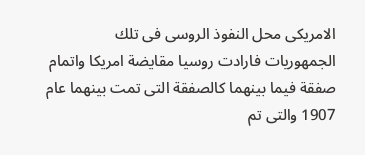الامريكى محل النفوذ الروسى فى تلك الجمهوريات فارادت روسيا مقايضة امريكا واتمام صفقة فيما بينهما كالصفقة التى تمت بينهما عام 1907 والتى تم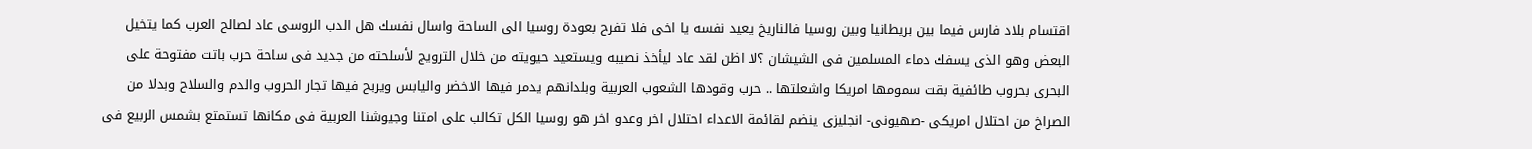اقتسام بلاد فارس فيما بين بريطانيا وبين روسيا فالناريخ يعيد نفسه يا اخى فلا تفرح بعودة روسيا الى الساحة واسال نفسك هل الدب الروسى عاد لصالح العرب كما يتخيل البعض وهو الذى يسفك دماء المسلمين فى الشيشان ؟لا اظن لقد عاد ليأخذ نصيبه ويستعيد حيويته من خلال الترويج لأسلحته من جديد فى ساحة حرب باتت مفتوحة على البحرى بحروب طائفية بقت سمومها امريكا واشعلتها .. حرب وقودها الشعوب العربية وبلدانهم يدمر فيها الاخضر واليابس ويربح فيها تجار الحروب والدم والسلاح وبدلا من الصراخ من احتلال امريكى -صهيونى- انجليزى ينضم لقائمة الاعداء احتلال اخر وعدو اخر هو روسيا الكل تكالب على امتنا وجيوشنا العربية فى مكانها تستمتع بشمس الربيع فى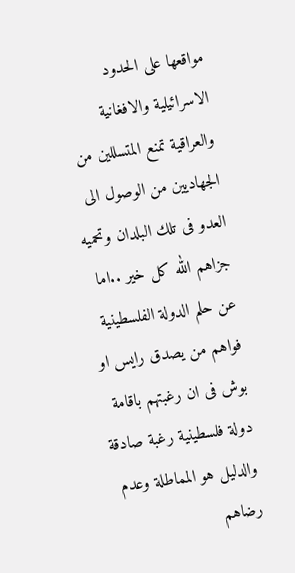مواقعها على الحدود الاسرائيلية والافغانية والعراقية تمنع المتسللين من الجهاديين من الوصول الى العدو فى تلك البلدان وتحميه جزاهم الله كل خير ..اما عن حلم الدولة الفلسطينية فواهم من يصدق رايس او بوش فى ان رغبتهم باقامة دولة فلسطينية رغبة صادقة والدليل هو المماطلة وعدم رضاهم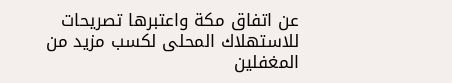عن اتفاق مكة واعتبرها تصريحات للاستهلاك المحلى لكسب مزيد من المغفلين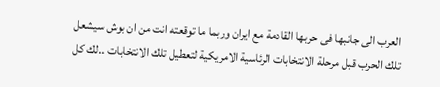العرب الى جانبها فى حربها القادمة مع ايران وربما ما توقعته انت من ان بوش سيشعل تلك الحرب قبل مرحلة الانتخابات الرئاسية الامريكية لتعطيل تلك الانتخابات ..لك كل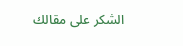الشكر على مقالك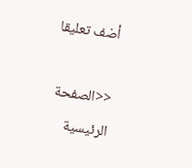أضف تعليقا

<<الصفحة الرئيسية